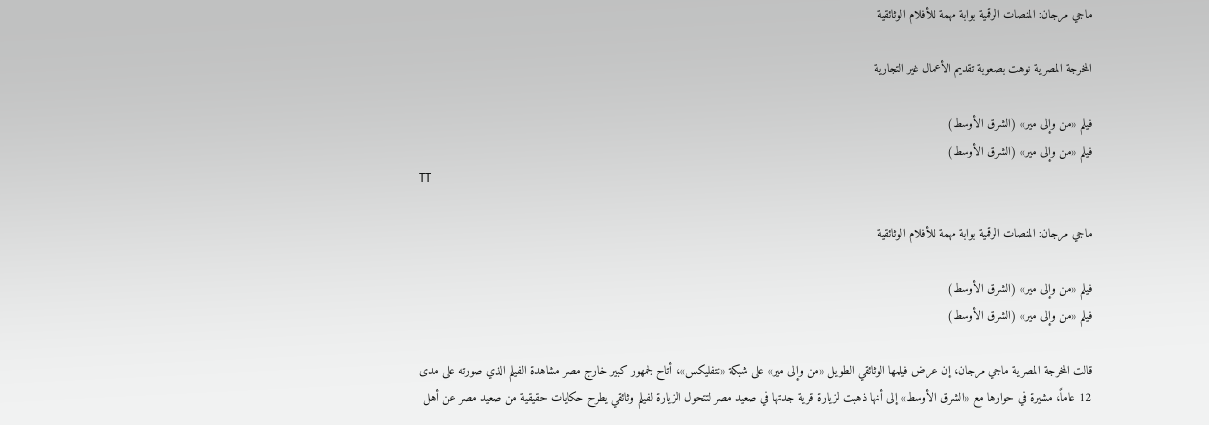ماجي مرجان: المنصات الرقمية بوابة مهمة للأفلام الوثائقية

المخرجة المصرية نوهت بصعوبة تقديم الأعمال غير التجارية

فيلم «من وإلى مير» (الشرق الأوسط)
فيلم «من وإلى مير» (الشرق الأوسط)
TT

ماجي مرجان: المنصات الرقمية بوابة مهمة للأفلام الوثائقية

فيلم «من وإلى مير» (الشرق الأوسط)
فيلم «من وإلى مير» (الشرق الأوسط)

قالت المخرجة المصرية ماجي مرجان، إن عرض فيلمها الوثائقي الطويل «من وإلى مير» على شبكة «نتفليكس»، أتاح لجمهور كبير خارج مصر مشاهدة الفيلم الذي صورته على مدى 12 عاماً، مشيرة في حوارها مع «الشرق الأوسط» إلى أنها ذهبت لزيارة قرية جدتها في صعيد مصر لتتحول الزيارة لفيلم وثائقي يطرح حكايات حقيقية من صعيد مصر عن أهل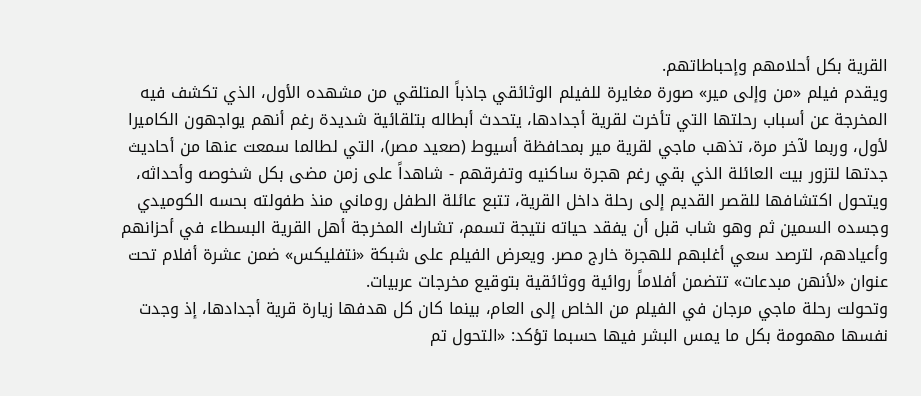القرية بكل أحلامهم وإحباطاتهم.
ويقدم فيلم «من وإلى مير» صورة مغايرة للفيلم الوثائقي جاذباً المتلقي من مشهده الأول، الذي تكشف فيه المخرجة عن أسباب رحلتها التي تأخرت لقرية أجدادها، يتحدث أبطاله بتلقائية شديدة رغم أنهم يواجهون الكاميرا لأول، وربما لآخر مرة، تذهب ماجي لقرية مير بمحافظة أسيوط (صعيد مصر)، التي لطالما سمعت عنها من أحاديث جدتها لتزور بيت العائلة الذي بقي رغم هجرة ساكنيه وتفرقهم - شاهداً على زمن مضى بكل شخوصه وأحداثه، ويتحول اكتشافها للقصر القديم إلى رحلة داخل القرية، تتبع عائلة الطفل روماني منذ طفولته بحسه الكوميدي وجسده السمين ثم وهو شاب قبل أن يفقد حياته نتيجة تسمم، تشارك المخرجة أهل القرية البسطاء في أحزانهم وأعيادهم، لترصد سعي أغلبهم للهجرة خارج مصر. ويعرض الفيلم على شبكة «نتفليكس» ضمن عشرة أفلام تحت عنوان «لأنهن مبدعات» تتضمن أفلاماً روائية ووثائقية بتوقيع مخرجات عربيات.
وتحولت رحلة ماجي مرجان في الفيلم من الخاص إلى العام، بينما كان كل هدفها زيارة قرية أجدادها، إذ وجدت نفسها مهمومة بكل ما يمس البشر فيها حسبما تؤكد: «التحول تم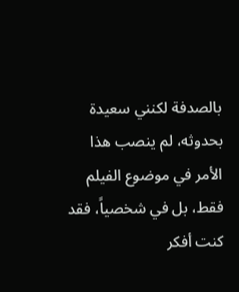بالصدفة لكنني سعيدة بحدوثه، لم ينصب هذا الأمر في موضوع الفيلم فقط، بل في شخصياً، فقد كنت أفكر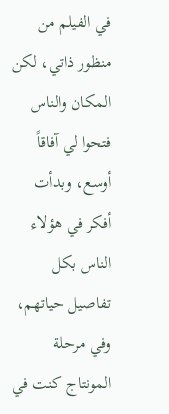في الفيلم من منظور ذاتي، لكن المكان والناس فتحوا لي آفاقاً أوسع، وبدأت أفكر في هؤلاء الناس بكل تفاصيل حياتهم، وفي مرحلة المونتاج كنت في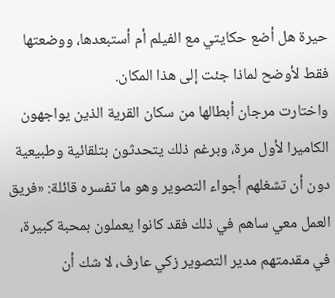حيرة هل أضع حكايتي مع الفيلم أم أستبعدها، ووضعتها فقط لأوضح لماذا جئت إلى هذا المكان.
واختارت مرجان أبطالها من سكان القرية الذين يواجهون الكاميرا لأول مرة، وبرغم ذلك يتحدثون بتلقائية وطبيعية دون أن تشغلهم أجواء التصوير وهو ما تفسره قائلة: «فريق العمل معي ساهم في ذلك فقد كانوا يعملون بمحبة كبيرة، في مقدمتهم مدير التصوير زكي عارف، لا شك أن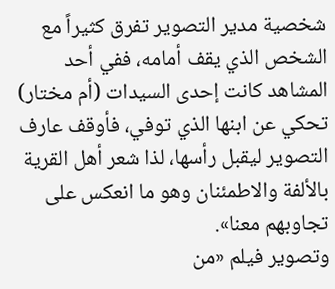شخصية مدير التصوير تفرق كثيراً مع الشخص الذي يقف أمامه، ففي أحد المشاهد كانت إحدى السيدات (أم مختار) تحكي عن ابنها الذي توفي، فأوقف عارف التصوير ليقبل رأسها، لذا شعر أهل القرية بالألفة والاطمئنان وهو ما انعكس على تجاوبهم معنا».
وتصوير فيلم «من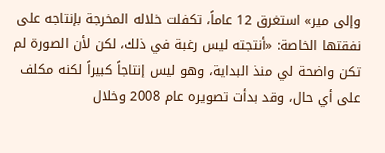وإلى مير» استغرق 12 عاماً، تكفلت خلاله المخرجة بإنتاجه على نفقتها الخاصة: «أنتجته ليس رغبة في ذلك، لكن لأن الصورة لم تكن واضحة لي منذ البداية، وهو ليس إنتاجاً كبيراً لكنه مكلف على أي حال، وقد بدأت تصويره عام 2008 وخلال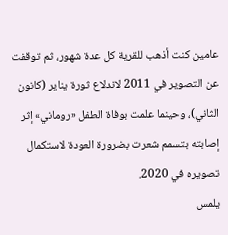عامين كنت أذهب للقرية كل عدة شهور، ثم توقفت عن التصوير في 2011 لاندلاع ثورة يناير (كانون الثاني)، وحينما علمت بوفاة الطفل «روماني» إثر إصابته بتسمم شعرت بضرورة العودة لاستكمال تصويره في 2020.
يلمس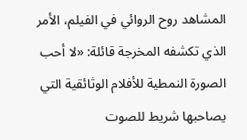المشاهد روح الروائي في الفيلم، الأمر الذي تكشفه المخرجة قائلة: «لا أحب الصورة النمطية للأفلام الوثائقية التي يصاحبها شريط للصوت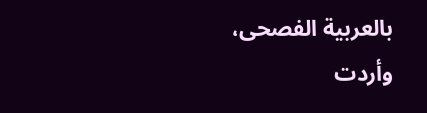بالعربية الفصحى، وأردت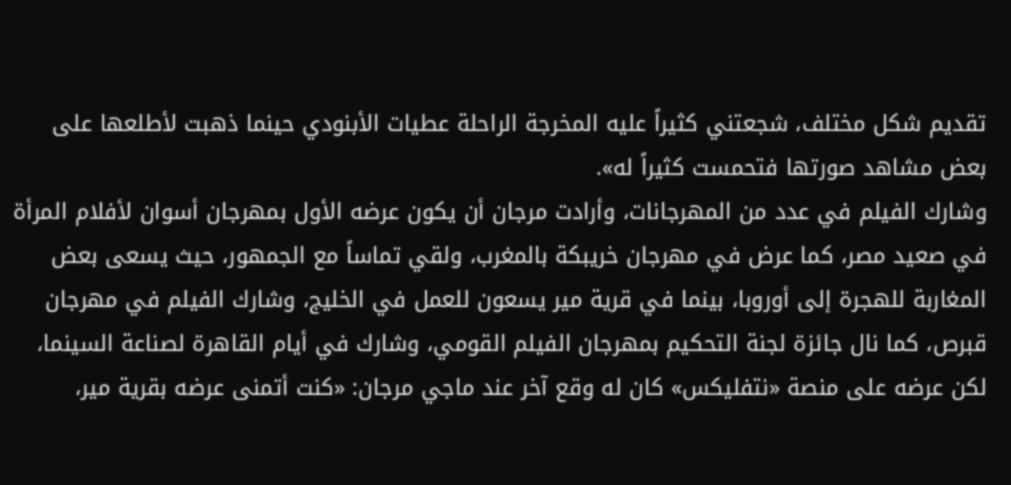تقديم شكل مختلف، شجعتني كثيراً عليه المخرجة الراحلة عطيات الأبنودي حينما ذهبت لأطلعها على بعض مشاهد صورتها فتحمست كثيراً له».
وشارك الفيلم في عدد من المهرجانات، وأرادت مرجان أن يكون عرضه الأول بمهرجان أسوان لأفلام المرأة في صعيد مصر، كما عرض في مهرجان خريبكة بالمغرب، ولقي تماساً مع الجمهور، حيث يسعى بعض المغاربة للهجرة إلى أوروبا، بينما في قرية مير يسعون للعمل في الخليج، وشارك الفيلم في مهرجان قبرص، كما نال جائزة لجنة التحكيم بمهرجان الفيلم القومي، وشارك في أيام القاهرة لصناعة السينما، لكن عرضه على منصة «نتفليكس» كان له وقع آخر عند ماجي مرجان: «كنت أتمنى عرضه بقرية مير،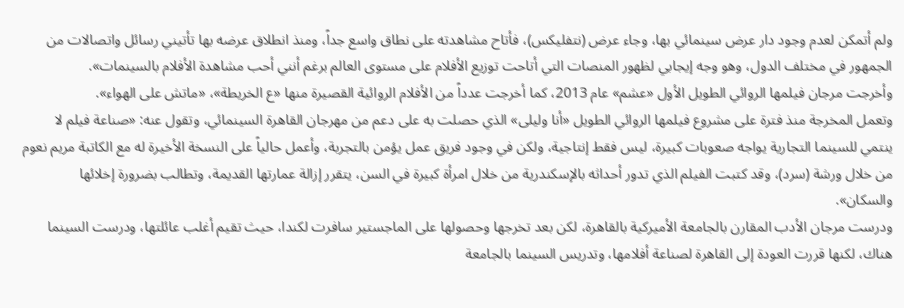ولم أتمكن لعدم وجود دار عرض سينمائي بها، وجاء عرض (نتفليكس)، فأتاح مشاهدته على نطاق واسع جداً، ومنذ انطلاق عرضه بها تأتيني رسائل واتصالات من الجمهور في مختلف الدول، وهو وجه إيجابي لظهور المنصات التي أتاحت توزيع الأفلام على مستوى العالم برغم أنني أحب مشاهدة الأفلام بالسينمات».
وأخرجت مرجان فيلمها الروائي الطويل الأول «عشم» عام 2013، كما أخرجت عدداً من الأفلام الروائية القصيرة منها «ع الخريطة»، «ماتش على الهواء».
وتعمل المخرجة منذ فترة على مشروع فيلمها الروائي الطويل «أنا وليلى» الذي حصلت به على دعم من مهرجان القاهرة السينمائي، وتقول عنه: «صناعة فيلم لا ينتمي للسينما التجارية يواجه صعوبات كبيرة، ليس فقط إنتاجية، ولكن في وجود فريق عمل يؤمن بالتجربة، وأعمل حالياً على النسخة الأخيرة له مع الكاتبة مريم نعوم من خلال ورشة (سرد)، وقد كتبت الفيلم الذي تدور أحداثه بالإسكندرية من خلال امرأة كبيرة في السن، يتقرر إزالة عمارتها القديمة، وتطالب بضرورة إخلائها والسكان».
ودرست مرجان الأدب المقارن بالجامعة الأميركية بالقاهرة، لكن بعد تخرجها وحصولها على الماجستير سافرت لكندا، حيث تقيم أغلب عائلتها، ودرست السينما هناك، لكنها قررت العودة إلى القاهرة لصناعة أفلامها، وتدريس السينما بالجامعة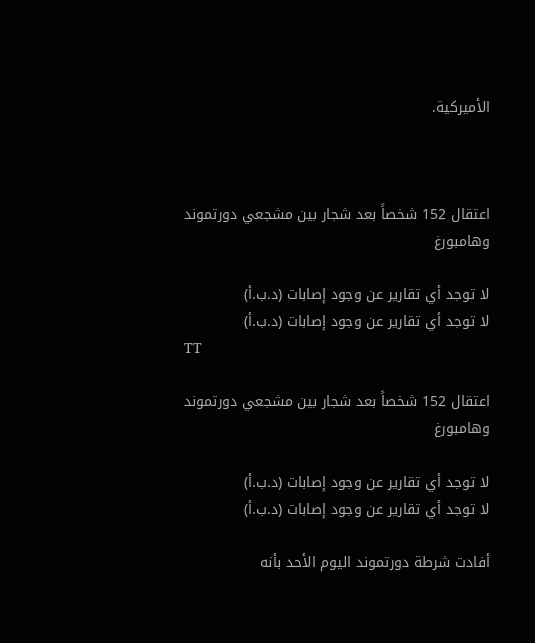الأميركية.



اعتقال 152 شخصاً بعد شجار بين مشجعي دورتموند وهامبورغ

لا توجد أي تقارير عن وجود إصابات (د.ب.أ)
لا توجد أي تقارير عن وجود إصابات (د.ب.أ)
TT

اعتقال 152 شخصاً بعد شجار بين مشجعي دورتموند وهامبورغ

لا توجد أي تقارير عن وجود إصابات (د.ب.أ)
لا توجد أي تقارير عن وجود إصابات (د.ب.أ)

أفادت شرطة دورتموند اليوم الأحد بأنه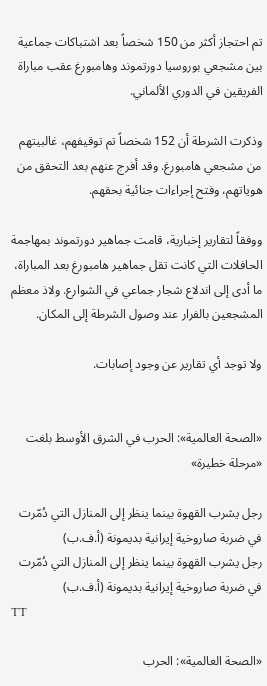تم احتجاز أكثر من 150 شخصاً بعد اشتباكات جماعية بين مشجعي بوروسيا دورتموند وهامبورغ عقب مباراة الفريقين في الدوري الألماني.

وذكرت الشرطة أن 152 شخصاً تم توقيفهم، غالبيتهم من مشجعي هامبورغ. وقد أفرج عنهم بعد التحقق من هوياتهم، وفتح إجراءات جنائية بحقهم.

ووفقاً لتقارير إخبارية، قامت جماهير دورتموند بمهاجمة الحافلات التي كانت تقل جماهير هامبورغ بعد المباراة، ما أدى إلى اندلاع شجار جماعي في الشوارع. ولاذ معظم المشجعين بالفرار عند وصول الشرطة إلى المكان.

ولا توجد أي تقارير عن وجود إصابات.


«الصحة العالمية»: الحرب في الشرق الأوسط بلغت «مرحلة خطيرة»

رجل يشرب القهوة بينما ينظر إلى المنازل التي دُمّرت في ضربة صاروخية إيرانية بديمونة (أ.ف.ب)
رجل يشرب القهوة بينما ينظر إلى المنازل التي دُمّرت في ضربة صاروخية إيرانية بديمونة (أ.ف.ب)
TT

«الصحة العالمية»: الحرب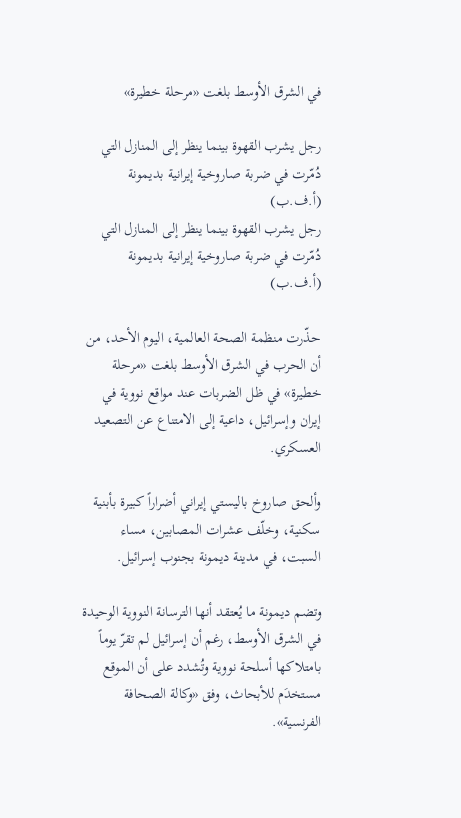في الشرق الأوسط بلغت «مرحلة خطيرة»

رجل يشرب القهوة بينما ينظر إلى المنازل التي دُمّرت في ضربة صاروخية إيرانية بديمونة (أ.ف.ب)
رجل يشرب القهوة بينما ينظر إلى المنازل التي دُمّرت في ضربة صاروخية إيرانية بديمونة (أ.ف.ب)

حذّرت منظمة الصحة العالمية، اليوم الأحد، من أن الحرب في الشرق الأوسط بلغت «مرحلة خطيرة» في ظل الضربات عند مواقع نووية في إيران وإسرائيل، داعية إلى الامتناع عن التصعيد العسكري.

وألحق صاروخ باليستي إيراني أضراراً كبيرة بأبنية سكنية، وخلّف عشرات المصابين، مساء السبت، في مدينة ديمونة بجنوب إسرائيل.

وتضم ديمونة ما يُعتقد أنها الترسانة النووية الوحيدة في الشرق الأوسط، رغم أن إسرائيل لم تقرّ يوماً بامتلاكها أسلحة نووية وتُشدد على أن الموقع مستخدَم للأبحاث، وفق «وكالة الصحافة الفرنسية».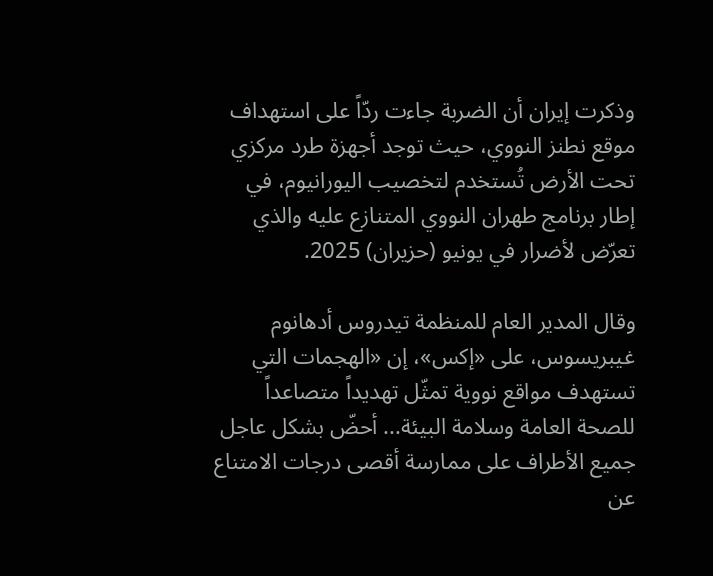وذكرت إيران أن الضربة جاءت ردّاً على استهداف موقع نطنز النووي، حيث توجد أجهزة طرد مركزي تحت الأرض تُستخدم لتخصيب اليورانيوم، في إطار برنامج طهران النووي المتنازع عليه والذي تعرّض لأضرار في يونيو (حزيران) 2025.

وقال المدير العام للمنظمة تيدروس أدهانوم غيبريسوس، على «إكس»، إن «الهجمات التي تستهدف مواقع نووية تمثّل تهديداً متصاعداً للصحة العامة وسلامة البيئة... أحضّ بشكل عاجل جميع الأطراف على ممارسة أقصى درجات الامتناع عن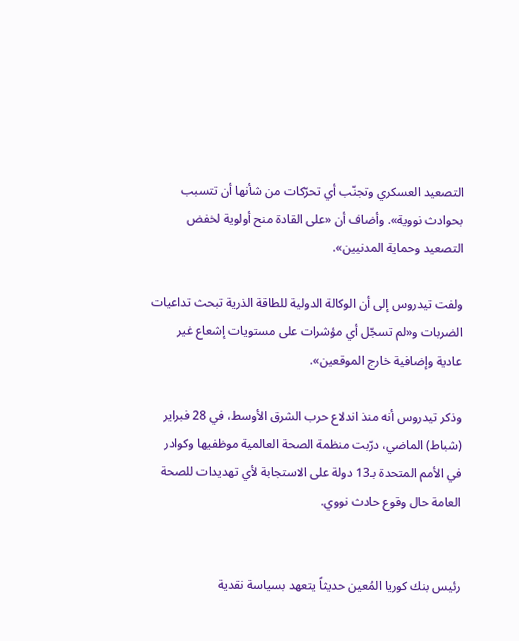التصعيد العسكري وتجنّب أي تحرّكات من شأنها أن تتسبب بحوادث نووية». وأضاف أن «على القادة منح أولوية لخفض التصعيد وحماية المدنيين».

ولفت تيدروس إلى أن الوكالة الدولية للطاقة الذرية تبحث تداعيات الضربات و«لم تسجّل أي مؤشرات على مستويات إشعاع غير عادية وإضافية خارج الموقعين».

وذكر تيدروس أنه منذ اندلاع حرب الشرق الأوسط، في 28 فبراير (شباط) الماضي، درّبت منظمة الصحة العالمية موظفيها وكوادر في الأمم المتحدة بـ13 دولة على الاستجابة لأي تهديدات للصحة العامة حال وقوع حادث نووي.


رئيس بنك كوريا المُعين حديثاً يتعهد بسياسة نقدية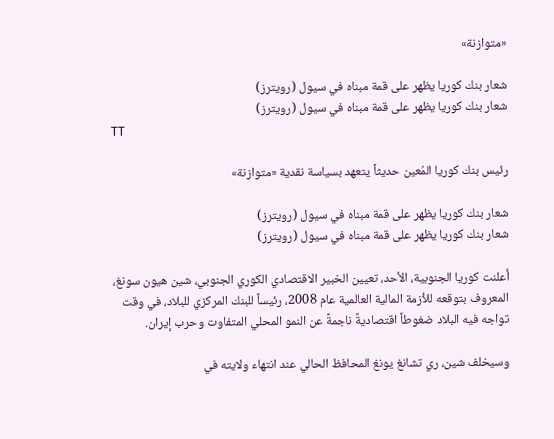«متوازنة»

شعار بنك كوريا يظهر على قمة مبناه في سيول (رويترز)
شعار بنك كوريا يظهر على قمة مبناه في سيول (رويترز)
TT

رئيس بنك كوريا المُعين حديثاً يتعهد بسياسة نقدية «متوازنة»

شعار بنك كوريا يظهر على قمة مبناه في سيول (رويترز)
شعار بنك كوريا يظهر على قمة مبناه في سيول (رويترز)

أعلنت كوريا الجنوبية، الأحد، تعيين الخبير الاقتصادي الكوري الجنوبي، شين هيون سونغ، المعروف بتوقعه للأزمة المالية العالمية عام 2008، رئيساً للبنك المركزي للبلاد، في وقت تواجه فيه البلاد ضغوطاً اقتصاديةً ناجمةً عن النمو المحلي المتفاوت وحرب إيران.

وسيخلف شين، ري تشانغ يونغ المحافظ الحالي عند انتهاء ولايته في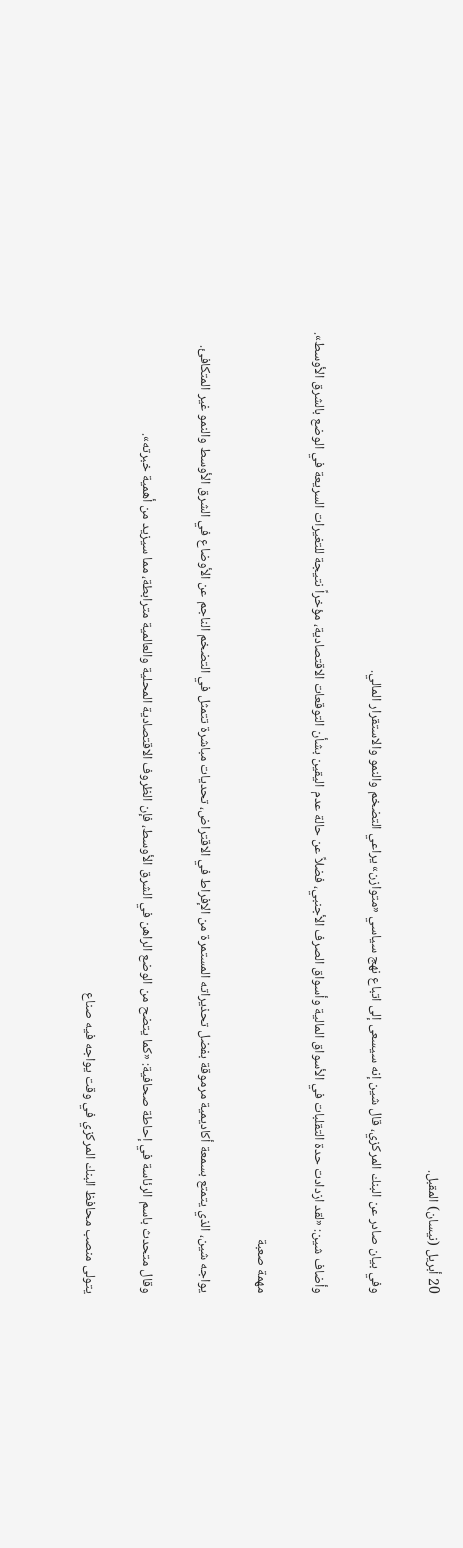20 أبريل (نيسان) المقبل.

وفي بيان صادر عن البنك المركزي، قال شين إنه سيسعى إلى اتباع نهج سياسي «متوازن» يراعي التضخم والنمو والاستقرار المالي.

وأضاف شين: «لقد ازدادت حدة التقلبات في الأسواق المالية وأسواق الصرف الأجنبي، فضلاً عن حالة عدم اليقين بشأن التوقعات الاقتصادية، مؤخراً نتيجة للتغيرات السريعة في الوضع بالشرق الأوسط».

مهمة صعبة

يواجه شين، الذي يتمتع بسمعة أكاديمية مرموقة بفضل تحذيراته المستمرة من الإفراط في الاقتراض، تحديات مباشرة تتمثل في التضخم الناجم عن الأوضاع في الشرق الأوسط والنمو غير المتكافئ.

وقال متحدث باسم الرئاسة في إحاطة صحافية: «كما يتضح من الوضع الراهن في الشرق الأوسط، فإن الظروف الاقتصادية المحلية والعالمية مترابطة، مما سيزيد من أهمية خبرته».

يتولى منصب محافظ البنك المركزي في وقت يواجه فيه صناع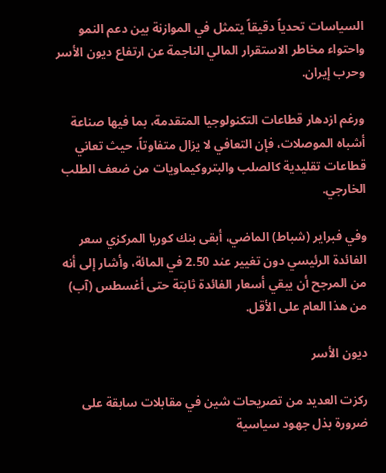السياسات تحدياً دقيقاً يتمثل في الموازنة بين دعم النمو واحتواء مخاطر الاستقرار المالي الناجمة عن ارتفاع ديون الأسر وحرب إيران.

ورغم ازدهار قطاعات التكنولوجيا المتقدمة، بما فيها صناعة أشباه الموصلات، فإن التعافي لا يزال متفاوتاً، حيث تعاني قطاعات تقليدية كالصلب والبتروكيماويات من ضعف الطلب الخارجي.

وفي فبراير (شباط) الماضي، أبقى بنك كوريا المركزي سعر الفائدة الرئيسي دون تغيير عند 2.50 في المائة، وأشار إلى أنه من المرجح أن يبقي أسعار الفائدة ثابتة حتى أغسطس (آب) من هذا العام على الأقل.

ديون الأسر

ركزت العديد من تصريحات شين في مقابلات سابقة على ضرورة بذل جهود سياسية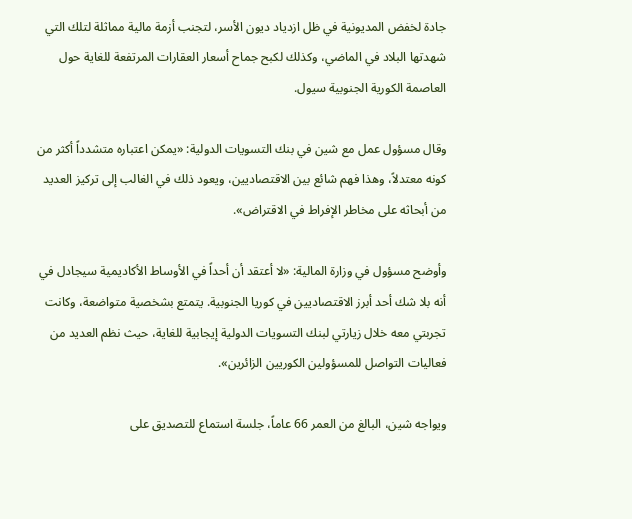جادة لخفض المديونية في ظل ازدياد ديون الأسر، لتجنب أزمة مالية مماثلة لتلك التي شهدتها البلاد في الماضي، وكذلك لكبح جماح أسعار العقارات المرتفعة للغاية حول العاصمة الكورية الجنوبية سيول.

وقال مسؤول عمل مع شين في بنك التسويات الدولية: «يمكن اعتباره متشدداً أكثر من كونه معتدلاً، وهذا فهم شائع بين الاقتصاديين، ويعود ذلك في الغالب إلى تركيز العديد من أبحاثه على مخاطر الإفراط في الاقتراض».

وأوضح مسؤول في وزارة المالية: «لا أعتقد أن أحداً في الأوساط الأكاديمية سيجادل في أنه بلا شك أحد أبرز الاقتصاديين في كوريا الجنوبية. يتمتع بشخصية متواضعة، وكانت تجربتي معه خلال زيارتي لبنك التسويات الدولية إيجابية للغاية، حيث نظم العديد من فعاليات التواصل للمسؤولين الكوريين الزائرين».

ويواجه شين، البالغ من العمر 66 عاماً، جلسة استماع للتصديق على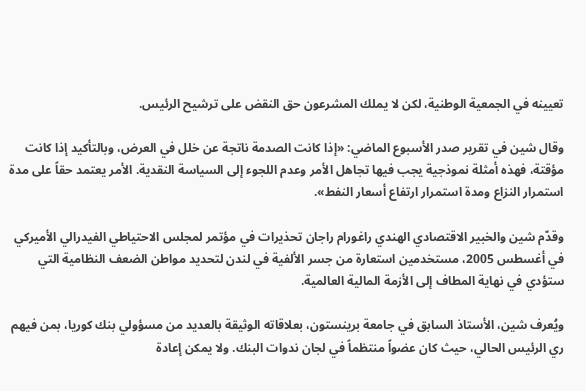تعيينه في الجمعية الوطنية، لكن لا يملك المشرعون حق النقض على ترشيح الرئيس.

وقال شين في تقرير صدر الأسبوع الماضي: «إذا كانت الصدمة ناتجة عن خلل في العرض، وبالتأكيد إذا كانت مؤقتة، فهذه أمثلة نموذجية يجب فيها تجاهل الأمر وعدم اللجوء إلى السياسة النقدية. الأمر يعتمد حقاً على مدة استمرار النزاع ومدة استمرار ارتفاع أسعار النفط».

وقدّم شين والخبير الاقتصادي الهندي راغورام راجان تحذيرات في مؤتمر لمجلس الاحتياطي الفيدرالي الأميركي في أغسطس 2005، مستخدمين استعارة من جسر الألفية في لندن لتحديد مواطن الضعف النظامية التي ستؤدي في نهاية المطاف إلى الأزمة المالية العالمية.

ويُعرف شين، الأستاذ السابق في جامعة برينستون، بعلاقاته الوثيقة بالعديد من مسؤولي بنك كوريا، بمن فيهم ري الرئيس الحالي، حيث كان عضواً منتظماً في لجان ندوات البنك. ولا يمكن إعادة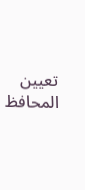تعيين المحافظ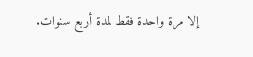إلا مرة واحدة فقط لمدة أربع سنوات.